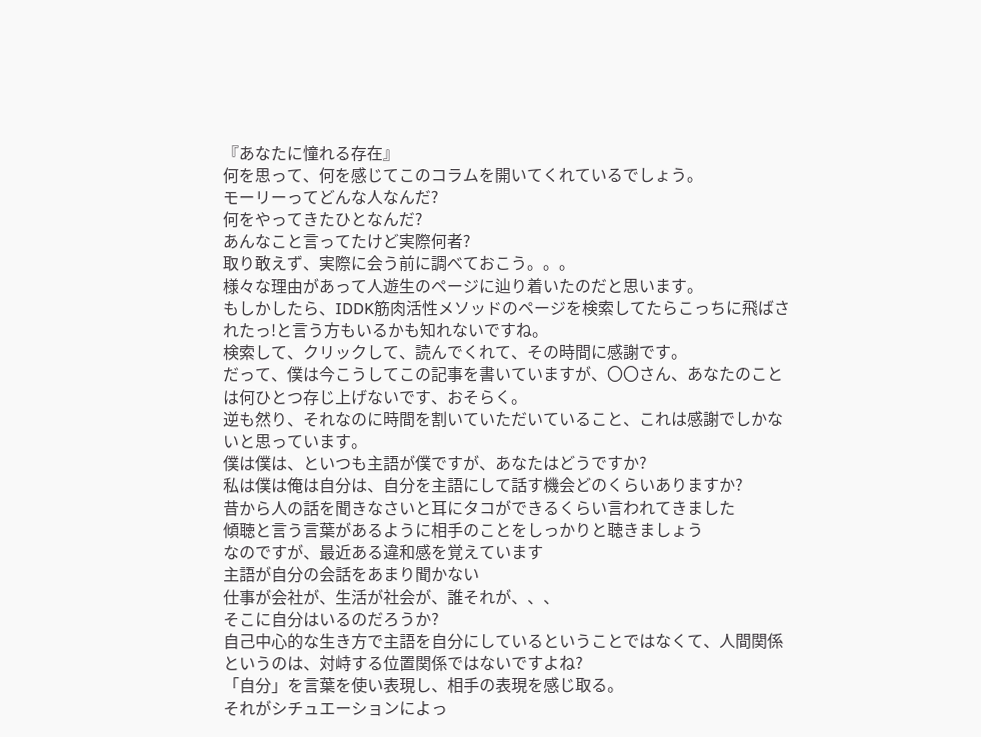『あなたに憧れる存在』
何を思って、何を感じてこのコラムを開いてくれているでしょう。
モーリーってどんな人なんだ?
何をやってきたひとなんだ?
あんなこと言ってたけど実際何者?
取り敢えず、実際に会う前に調べておこう。。。
様々な理由があって人遊生のページに辿り着いたのだと思います。
もしかしたら、IDDK筋肉活性メソッドのページを検索してたらこっちに飛ばされたっ!と言う方もいるかも知れないですね。
検索して、クリックして、読んでくれて、その時間に感謝です。
だって、僕は今こうしてこの記事を書いていますが、〇〇さん、あなたのことは何ひとつ存じ上げないです、おそらく。
逆も然り、それなのに時間を割いていただいていること、これは感謝でしかないと思っています。
僕は僕は、といつも主語が僕ですが、あなたはどうですか?
私は僕は俺は自分は、自分を主語にして話す機会どのくらいありますか?
昔から人の話を聞きなさいと耳にタコができるくらい言われてきました
傾聴と言う言葉があるように相手のことをしっかりと聴きましょう
なのですが、最近ある違和感を覚えています
主語が自分の会話をあまり聞かない
仕事が会社が、生活が社会が、誰それが、、、
そこに自分はいるのだろうか?
自己中心的な生き方で主語を自分にしているということではなくて、人間関係というのは、対峙する位置関係ではないですよね?
「自分」を言葉を使い表現し、相手の表現を感じ取る。
それがシチュエーションによっ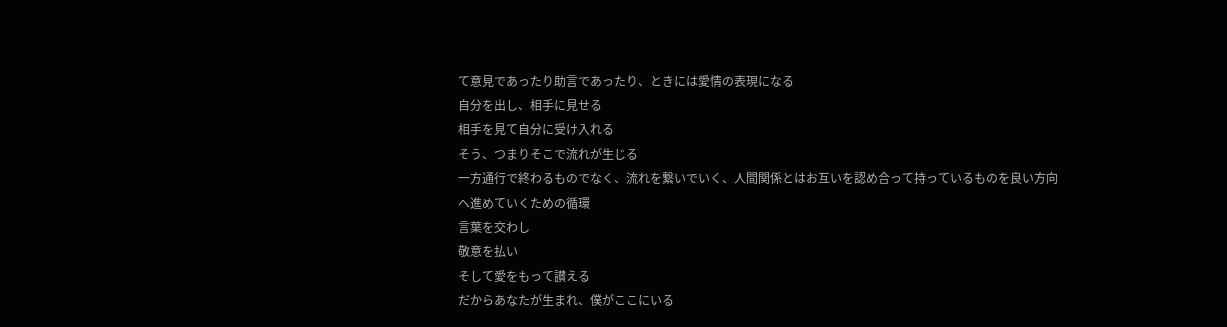て意見であったり助言であったり、ときには愛情の表現になる
自分を出し、相手に見せる
相手を見て自分に受け入れる
そう、つまりそこで流れが生じる
一方通行で終わるものでなく、流れを繋いでいく、人間関係とはお互いを認め合って持っているものを良い方向へ進めていくための循環
言葉を交わし
敬意を払い
そして愛をもって讃える
だからあなたが生まれ、僕がここにいる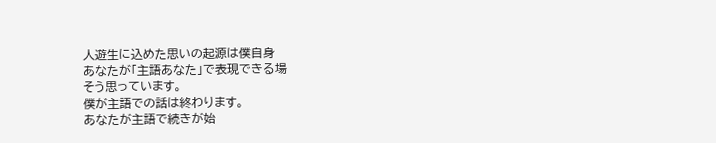人遊生に込めた思いの起源は僕自身
あなたが「主語あなた」で表現できる場
そう思っています。
僕が主語での話は終わります。
あなたが主語で続きが始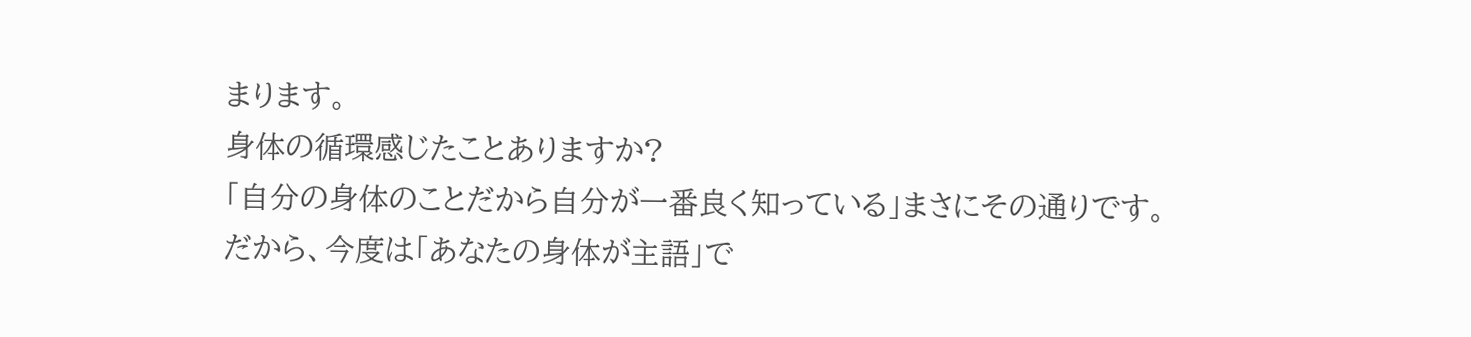まります。
身体の循環感じたことありますか?
「自分の身体のことだから自分が一番良く知っている」まさにその通りです。
だから、今度は「あなたの身体が主語」で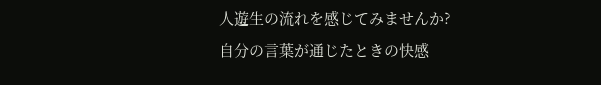人遊生の流れを感じてみませんか?
自分の言葉が通じたときの快感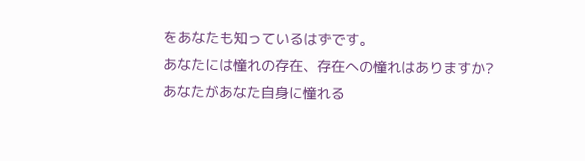をあなたも知っているはずです。
あなたには憧れの存在、存在への憧れはありますか?
あなたがあなた自身に憧れる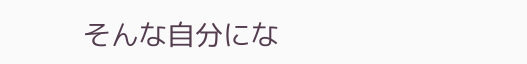そんな自分にな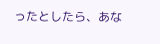ったとしたら、あな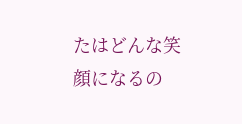たはどんな笑顔になるの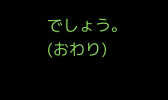でしょう。
(おわり)